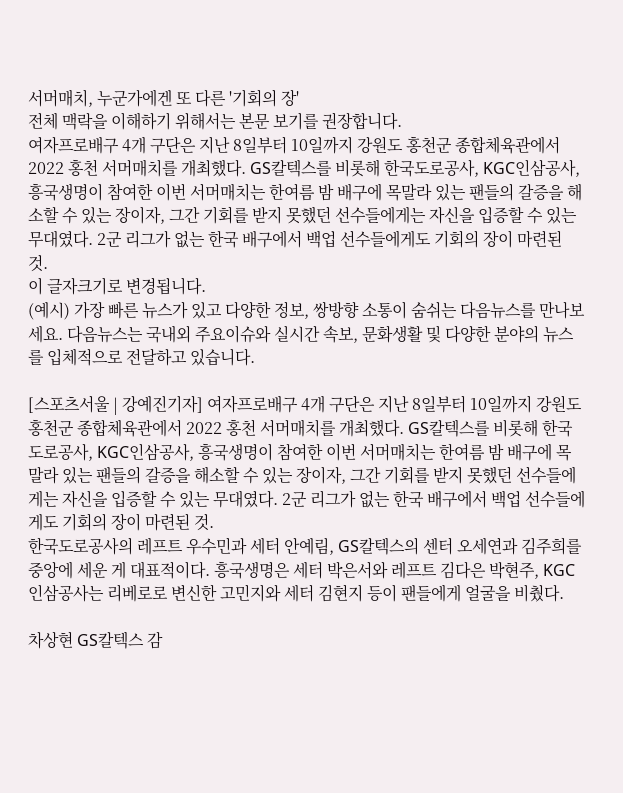서머매치, 누군가에겐 또 다른 '기회의 장'
전체 맥락을 이해하기 위해서는 본문 보기를 권장합니다.
여자프로배구 4개 구단은 지난 8일부터 10일까지 강원도 홍천군 종합체육관에서 2022 홍천 서머매치를 개최했다. GS칼텍스를 비롯해 한국도로공사, KGC인삼공사, 흥국생명이 참여한 이번 서머매치는 한여름 밤 배구에 목말라 있는 팬들의 갈증을 해소할 수 있는 장이자, 그간 기회를 받지 못했던 선수들에게는 자신을 입증할 수 있는 무대였다. 2군 리그가 없는 한국 배구에서 백업 선수들에게도 기회의 장이 마련된 것.
이 글자크기로 변경됩니다.
(예시) 가장 빠른 뉴스가 있고 다양한 정보, 쌍방향 소통이 숨쉬는 다음뉴스를 만나보세요. 다음뉴스는 국내외 주요이슈와 실시간 속보, 문화생활 및 다양한 분야의 뉴스를 입체적으로 전달하고 있습니다.

[스포츠서울 | 강예진기자] 여자프로배구 4개 구단은 지난 8일부터 10일까지 강원도 홍천군 종합체육관에서 2022 홍천 서머매치를 개최했다. GS칼텍스를 비롯해 한국도로공사, KGC인삼공사, 흥국생명이 참여한 이번 서머매치는 한여름 밤 배구에 목말라 있는 팬들의 갈증을 해소할 수 있는 장이자, 그간 기회를 받지 못했던 선수들에게는 자신을 입증할 수 있는 무대였다. 2군 리그가 없는 한국 배구에서 백업 선수들에게도 기회의 장이 마련된 것.
한국도로공사의 레프트 우수민과 세터 안예림, GS칼텍스의 센터 오세연과 김주희를 중앙에 세운 게 대표적이다. 흥국생명은 세터 박은서와 레프트 김다은 박현주, KGC인삼공사는 리베로로 변신한 고민지와 세터 김현지 등이 팬들에게 얼굴을 비췄다.

차상현 GS칼텍스 감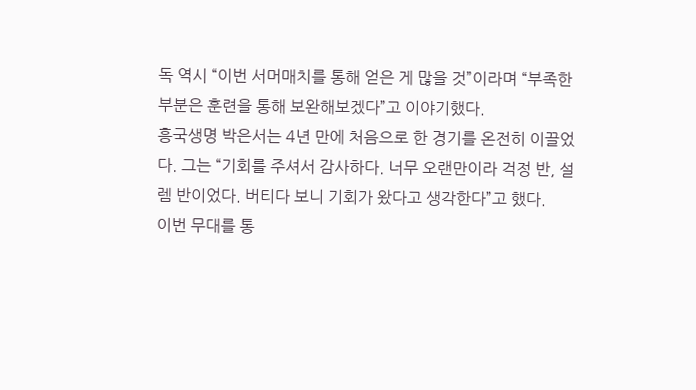독 역시 “이번 서머매치를 통해 얻은 게 많을 것”이라며 “부족한 부분은 훈련을 통해 보완해보겠다”고 이야기했다.
흥국생명 박은서는 4년 만에 처음으로 한 경기를 온전히 이끌었다. 그는 “기회를 주셔서 감사하다. 너무 오랜만이라 걱정 반, 설렘 반이었다. 버티다 보니 기회가 왔다고 생각한다”고 했다.
이번 무대를 통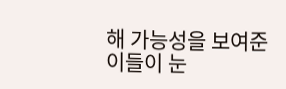해 가능성을 보여준 이들이 눈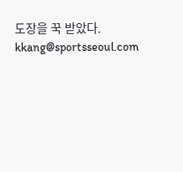도장을 꾹 받았다.
kkang@sportsseoul.com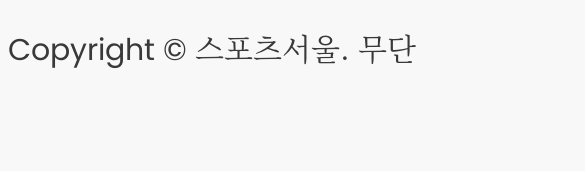Copyright © 스포츠서울. 무단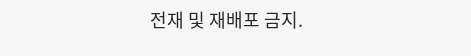전재 및 재배포 금지.